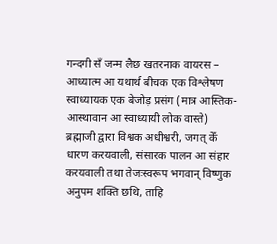गन्दगी सँ जन्म लैछ खतरनाक वायरस – आध्यात्म आ यथार्थ बीचक एक विश्लेषण
स्वाध्यायक एक बेजोड़ प्रसंग (मात्र आस्तिक-आस्थावान आ स्वाध्यायी लोक वास्ते) ब्रह्माजी द्वारा विश्वक अधीश्वरी, जगत् केँ धारण करयवाली, संसारक पालन आ संहार करयवाली तथा तेजःस्वरूप भगवान् विष्णुक अनुपम शक्ति छथि, ताहि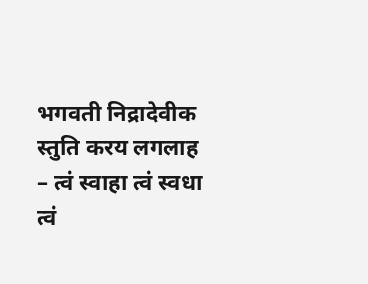भगवती निद्रादेवीक स्तुति करय लगलाह – त्वं स्वाहा त्वं स्वधा त्वं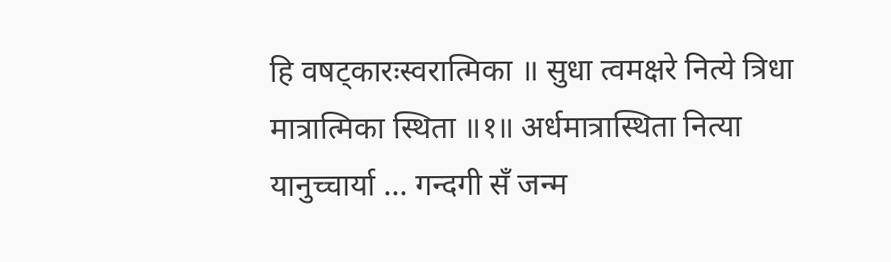हि वषट्कारःस्वरात्मिका ॥ सुधा त्वमक्षरे नित्ये त्रिधा मात्रात्मिका स्थिता ॥१॥ अर्धमात्रास्थिता नित्या यानुच्चार्या … गन्दगी सँ जन्म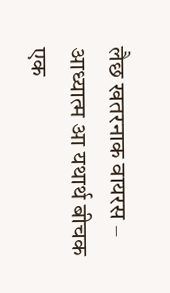लैछ खतरनाक वायरस – आध्यात्म आ यथार्थ बीचक एक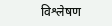विश्लेषण